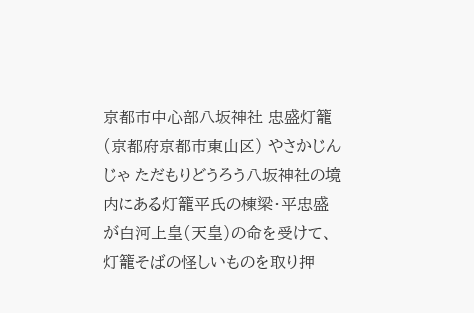京都市中心部八坂神社 忠盛灯籠(京都府京都市東山区) やさかじんじゃ ただもりどうろう八坂神社の境内にある灯籠平氏の棟梁・平忠盛が白河上皇(天皇)の命を受けて、灯籠そばの怪しいものを取り押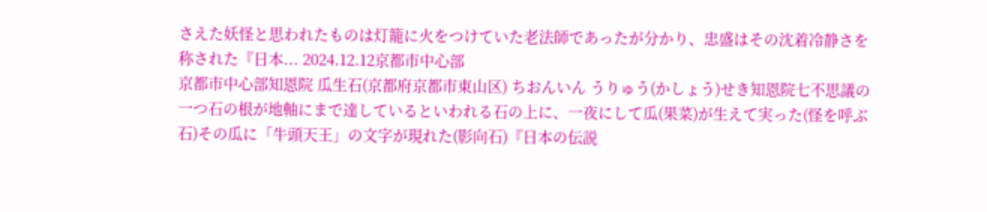さえた妖怪と思われたものは灯籠に火をつけていた老法師であったが分かり、忠盛はその沈着冷静さを称された『日本... 2024.12.12京都市中心部
京都市中心部知恩院 瓜生石(京都府京都市東山区) ちおんいん うりゅう(かしょう)せき知恩院七不思議の一つ石の根が地軸にまで達しているといわれる石の上に、一夜にして瓜(果菜)が生えて実った(怪を呼ぶ石)その瓜に「牛頭天王」の文字が現れた(影向石)『日本の伝説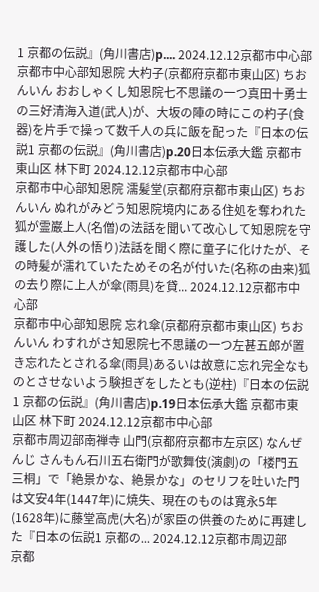1 京都の伝説』(角川書店)p.... 2024.12.12京都市中心部
京都市中心部知恩院 大杓子(京都府京都市東山区) ちおんいん おおしゃくし知恩院七不思議の一つ真田十勇士の三好清海入道(武人)が、大坂の陣の時にこの杓子(食器)を片手で操って数千人の兵に飯を配った『日本の伝説1 京都の伝説』(角川書店)p.20日本伝承大鑑 京都市東山区 林下町 2024.12.12京都市中心部
京都市中心部知恩院 濡髪堂(京都府京都市東山区) ちおんいん ぬれがみどう知恩院境内にある住処を奪われた狐が霊巌上人(名僧)の法話を聞いて改心して知恩院を守護した(人外の悟り)法話を聞く際に童子に化けたが、その時髪が濡れていたためその名が付いた(名称の由来)狐の去り際に上人が傘(雨具)を貸... 2024.12.12京都市中心部
京都市中心部知恩院 忘れ傘(京都府京都市東山区) ちおんいん わすれがさ知恩院七不思議の一つ左甚五郎が置き忘れたとされる傘(雨具)あるいは故意に忘れ完全なものとさせないよう験担ぎをしたとも(逆柱)『日本の伝説1 京都の伝説』(角川書店)p.19日本伝承大鑑 京都市東山区 林下町 2024.12.12京都市中心部
京都市周辺部南禅寺 山門(京都府京都市左京区) なんぜんじ さんもん石川五右衛門が歌舞伎(演劇)の「楼門五三桐」で「絶景かな、絶景かな」のセリフを吐いた門は文安4年(1447年)に焼失、現在のものは寛永5年(1628年)に藤堂高虎(大名)が家臣の供養のために再建した『日本の伝説1 京都の... 2024.12.12京都市周辺部
京都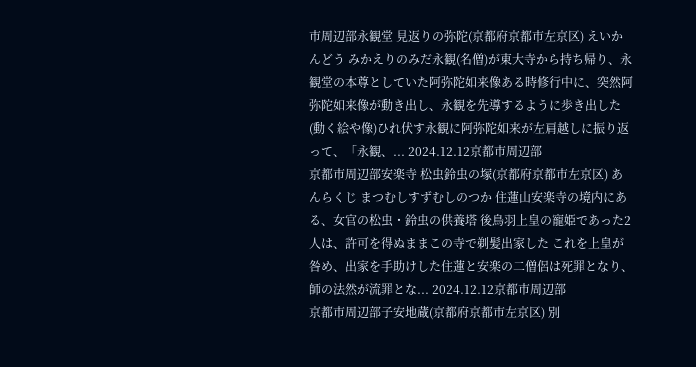市周辺部永観堂 見返りの弥陀(京都府京都市左京区) えいかんどう みかえりのみだ永観(名僧)が東大寺から持ち帰り、永観堂の本尊としていた阿弥陀如来像ある時修行中に、突然阿弥陀如来像が動き出し、永観を先導するように歩き出した(動く絵や像)ひれ伏す永観に阿弥陀如来が左肩越しに振り返って、「永観、... 2024.12.12京都市周辺部
京都市周辺部安楽寺 松虫鈴虫の塚(京都府京都市左京区) あんらくじ まつむしすずむしのつか 住蓮山安楽寺の境内にある、女官の松虫・鈴虫の供養塔 後鳥羽上皇の寵姫であった2人は、許可を得ぬままこの寺で剃髪出家した これを上皇が咎め、出家を手助けした住蓮と安楽の二僧侶は死罪となり、師の法然が流罪とな... 2024.12.12京都市周辺部
京都市周辺部子安地蔵(京都府京都市左京区) 別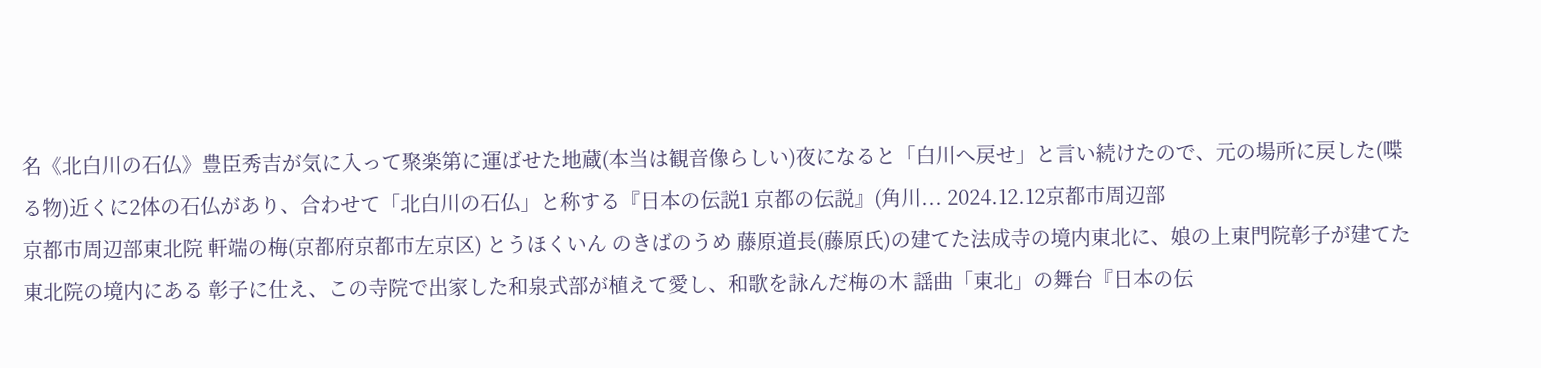名《北白川の石仏》豊臣秀吉が気に入って聚楽第に運ばせた地蔵(本当は観音像らしい)夜になると「白川へ戻せ」と言い続けたので、元の場所に戻した(喋る物)近くに2体の石仏があり、合わせて「北白川の石仏」と称する『日本の伝説1 京都の伝説』(角川... 2024.12.12京都市周辺部
京都市周辺部東北院 軒端の梅(京都府京都市左京区) とうほくいん のきばのうめ 藤原道長(藤原氏)の建てた法成寺の境内東北に、娘の上東門院彰子が建てた東北院の境内にある 彰子に仕え、この寺院で出家した和泉式部が植えて愛し、和歌を詠んだ梅の木 謡曲「東北」の舞台『日本の伝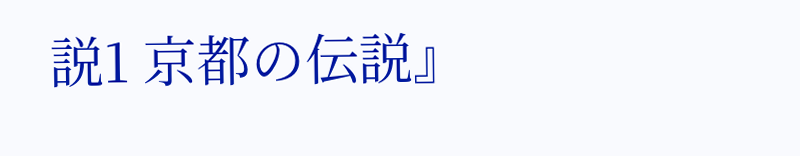説1 京都の伝説』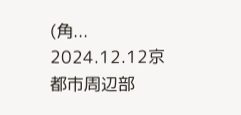(角... 2024.12.12京都市周辺部